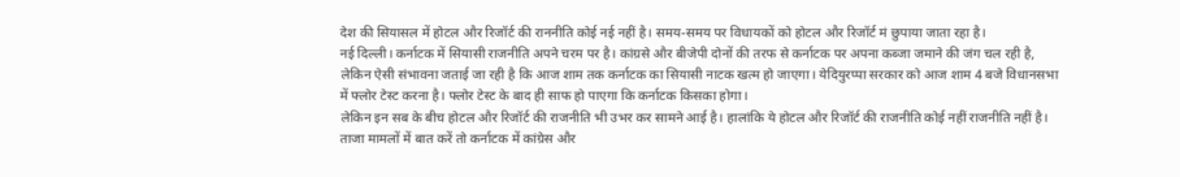देश की सियासल में होटल और रिजॉर्ट की राननीति कोई नई नहीं है। समय-समय पर विधायकों को होटल और रिजॉर्ट मं छुपाया जाता रहा है।
नई दिल्ली। कर्नाटक में सियासी राजनीति अपने चरम पर है। कांग्रसे और बीजेपी दोनों की तरफ से कर्नाटक पर अपना कब्जा जमाने की जंग चल रही है, लेकिन ऐसी संभावना जताई जा रही है कि आज शाम तक कर्नाटक का सियासी नाटक खत्म हो जाएगा। येदियुरप्पा सरकार को आज शाम 4 बजे विधानसभा में फ्लोर टेस्ट करना है। फ्लोर टेस्ट के बाद ही साफ हो पाएगा कि कर्नाटक किसका होगा।
लेकिन इन सब के बीच होटल और रिजॉर्ट की राजनीति भी उभर कर सामने आई है। हालांकि ये होटल और रिजॉर्ट की राजनीति कोई नहीं राजनीति नहीं है। ताजा मामलों में बात करें तो कर्नाटक में कांग्रेस और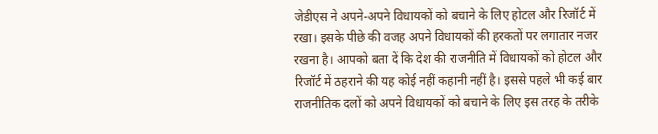जेडीएस ने अपने-अपने विधायकों को बचाने के लिए होटल और रिजॉर्ट में रखा। इसके पीछे की वजह अपने विधायकों की हरकतों पर लगातार नजर रखना है। आपको बता दें कि देश की राजनीति में विधायकों को होटल और रिजॉर्ट में ठहराने की यह कोई नहीं कहानी नहीं है। इससे पहले भी कई बार राजनीतिक दलों को अपने विधायकों को बचाने के लिए इस तरह के तरीके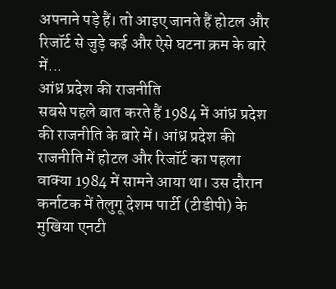अपनाने पड़े हैं। तो आइए जानते हैं होटल और रिजॉर्ट से जुड़े कई और ऐसे घटना क्रम के बारे में...
आंध्र प्रदेश की राजनीति
सबसे पहले बात करते हैं 1984 में आंध्र प्रदेश की राजनीति के बारे में। आंध्र प्रदेश की राजनीति में होटल और रिजॉर्ट का पहला वाक्या 1984 में सामने आया था। उस दौरान कर्नाटक में तेलुगू देशम पार्टी (टीडीपी) के मुखिया एनटी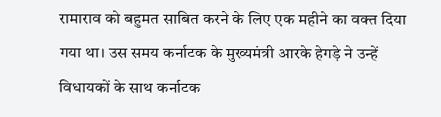रामाराव को बहुमत साबित करने के लिए एक महीने का वक्त दिया गया था। उस समय कर्नाटक के मुख्यमंत्री आरके हेगड़े ने उन्हें विधायकों के साथ कर्नाटक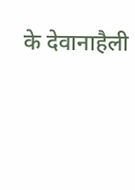के देवानाहैली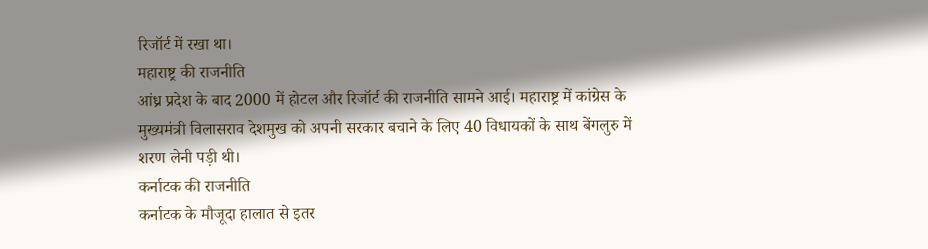रिजॉर्ट में रखा था।
महाराष्ट्र की राजनीति
आंध्र प्रदेश के बाद 2000 में होटल और रिजॉर्ट की राजनीति सामने आई। महाराष्ट्र में कांग्रेस के मुख्यमंत्री विलासराव देशमुख को अपनी सरकार बचाने के लिए 40 विधायकों के साथ बेंगलुरु में शरण लेनी पड़ी थी।
कर्नाटक की राजनीति
कर्नाटक के मौजूदा हालात से इतर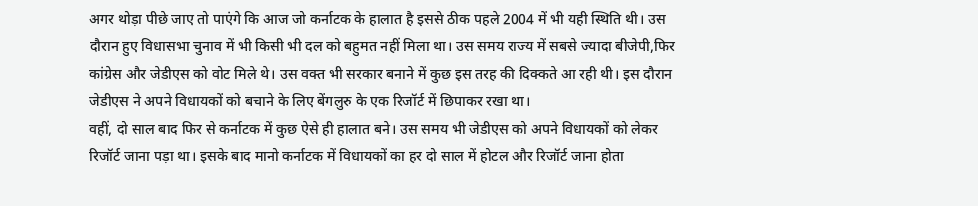अगर थोड़ा पीछे जाए तो पाएंगे कि आज जो कर्नाटक के हालात है इससे ठीक पहले 2004 में भी यही स्थिति थी। उस दौरान हुए विधासभा चुनाव में भी किसी भी दल को बहुमत नहीं मिला था। उस समय राज्य में सबसे ज्यादा बीजेपी,फिर कांग्रेस और जेडीएस को वोट मिले थे। उस वक्त भी सरकार बनाने में कुछ इस तरह की दिक्कते आ रही थी। इस दौरान जेडीएस ने अपने विधायकों को बचाने के लिए बेंगलुरु के एक रिजॉर्ट में छिपाकर रखा था।
वहीं, दो साल बाद फिर से कर्नाटक में कुछ ऐसे ही हालात बने। उस समय भी जेडीएस को अपने विधायकों को लेकर रिजॉर्ट जाना पड़ा था। इसके बाद मानो कर्नाटक में विधायकों का हर दो साल में होटल और रिजॉर्ट जाना होता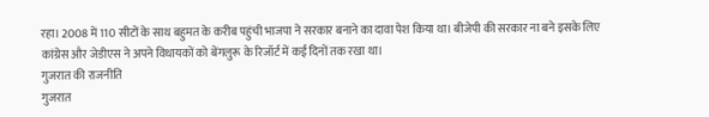रहा। 2008 में 110 सीटों के साथ बहुमत के करीब पहुंची भाजपा ने सरकार बनाने का दावा पेश किया था। बीजेपी की सरकार ना बने इसके लिए कांग्रेस और जेडीएस ने अपने विधायकों को बेंगलुरू के रिजॉर्ट में कई दिनों तक रखा था।
गुजरात की राजनीति
गुजरात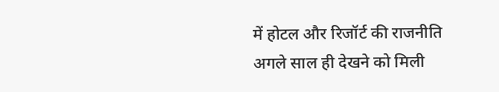में होटल और रिजॉर्ट की राजनीति अगले साल ही देखने को मिली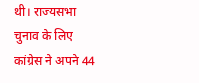थी। राज्यसभा चुनाव के लिए कांग्रेस ने अपने 44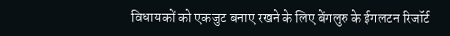विधायकों को एकजुट बनाए रखने के लिए बेंगलुरु के ईगलटन रिजॉर्ट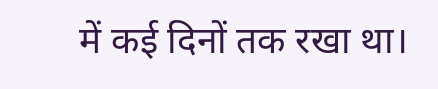में कई दिनों तक रखा था।